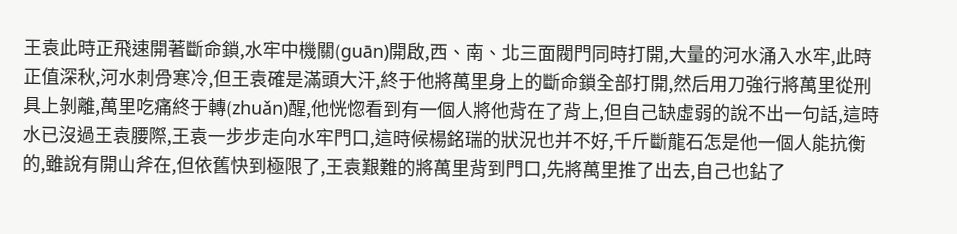王袁此時正飛速開著斷命鎖,水牢中機關(guān)開啟,西、南、北三面閥門同時打開,大量的河水涌入水牢,此時正值深秋,河水刺骨寒冷,但王袁確是滿頭大汗,終于他將萬里身上的斷命鎖全部打開,然后用刀強行將萬里從刑具上剝離,萬里吃痛終于轉(zhuǎn)醒,他恍惚看到有一個人將他背在了背上,但自己缺虛弱的說不出一句話,這時水已沒過王袁腰際,王袁一步步走向水牢門口,這時候楊銘瑞的狀況也并不好,千斤斷龍石怎是他一個人能抗衡的,雖說有開山斧在,但依舊快到極限了,王袁艱難的將萬里背到門口,先將萬里推了出去,自己也鉆了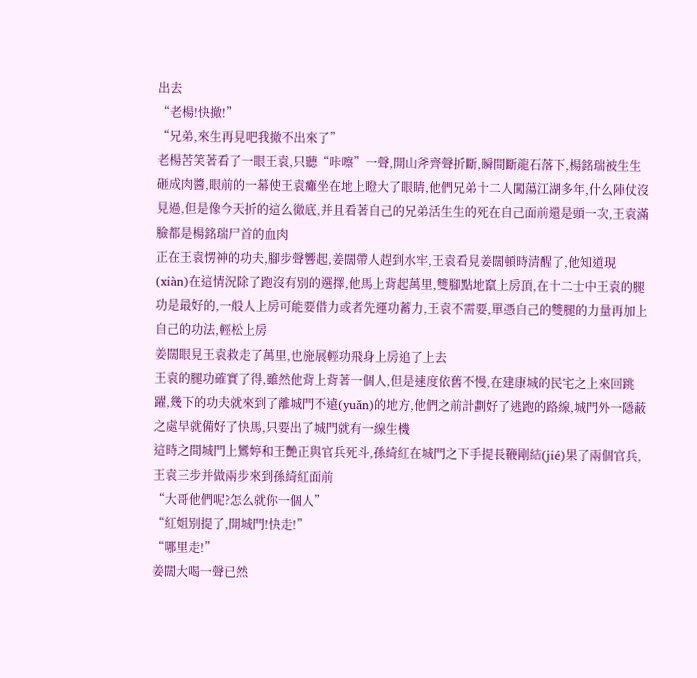出去
“老楊!快撤!”
“兄弟,來生再見吧我撤不出來了”
老楊苦笑著看了一眼王袁,只聽“咔嚓”一聲,開山斧齊聲折斷,瞬間斷龍石落下,楊銘瑞被生生砸成肉醬,眼前的一幕使王袁癱坐在地上瞪大了眼睛,他們兄弟十二人闖蕩江湖多年,什么陣仗沒見過,但是像今天折的這么徹底,并且看著自己的兄弟活生生的死在自己面前還是頭一次,王袁滿臉都是楊銘瑞尸首的血肉
正在王袁愣神的功夫,腳步聲響起,姜闊帶人趕到水牢,王袁看見姜闊頓時清醒了,他知道現(xiàn)在這情況除了跑沒有別的選擇,他馬上背起萬里,雙腳點地竄上房頂,在十二士中王袁的腿功是最好的,一般人上房可能要借力或者先運功蓄力,王袁不需要,單憑自己的雙腿的力量再加上自己的功法,輕松上房
姜闊眼見王袁救走了萬里,也施展輕功飛身上房追了上去
王袁的腿功確實了得,雖然他背上背著一個人,但是速度依舊不慢,在建康城的民宅之上來回跳躍,幾下的功夫就來到了離城門不遠(yuǎn)的地方,他們之前計劃好了逃跑的路線,城門外一隱蔽之處早就備好了快馬,只要出了城門就有一線生機
這時之間城門上鸞婷和王艷正與官兵死斗,孫綺紅在城門之下手提長鞭剛結(jié)果了兩個官兵,王袁三步并做兩步來到孫綺紅面前
“大哥他們呢?怎么就你一個人”
“紅姐別提了,開城門!快走!”
“哪里走!”
姜闊大喝一聲已然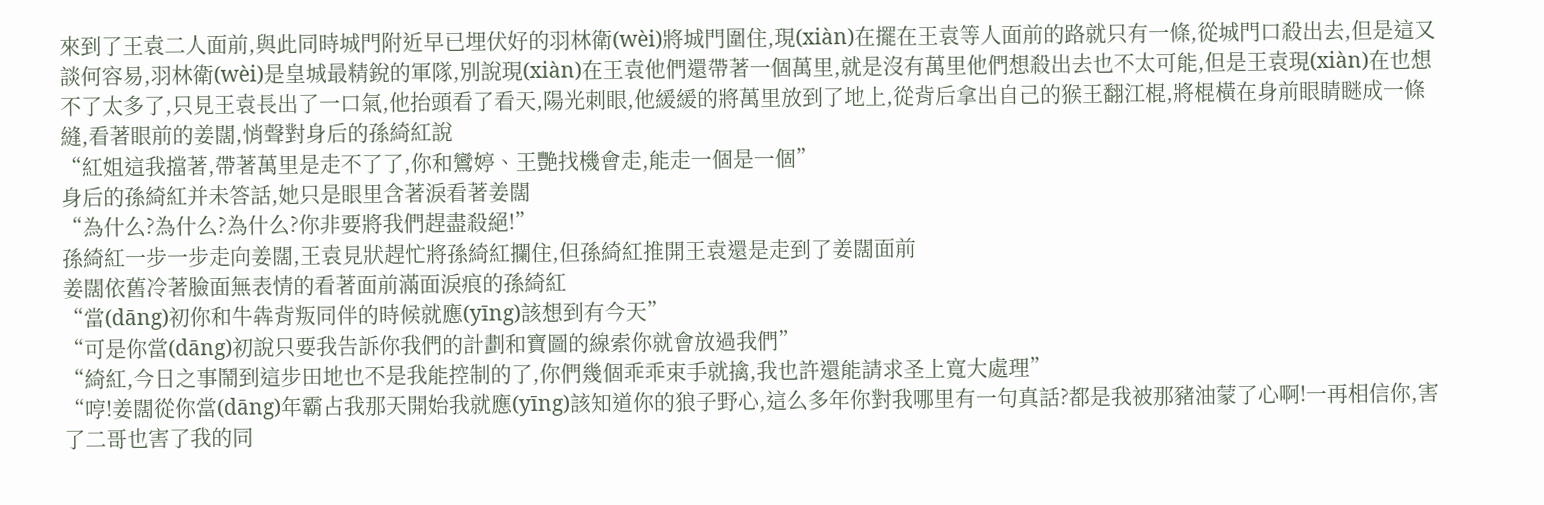來到了王袁二人面前,與此同時城門附近早已埋伏好的羽林衛(wèi)將城門圍住,現(xiàn)在擺在王袁等人面前的路就只有一條,從城門口殺出去,但是這又談何容易,羽林衛(wèi)是皇城最精銳的軍隊,別說現(xiàn)在王袁他們還帶著一個萬里,就是沒有萬里他們想殺出去也不太可能,但是王袁現(xiàn)在也想不了太多了,只見王袁長出了一口氣,他抬頭看了看天,陽光刺眼,他緩緩的將萬里放到了地上,從背后拿出自己的猴王翻江棍,將棍橫在身前眼睛瞇成一條縫,看著眼前的姜闊,悄聲對身后的孫綺紅說
“紅姐這我擋著,帶著萬里是走不了了,你和鸞婷、王艷找機會走,能走一個是一個”
身后的孫綺紅并未答話,她只是眼里含著淚看著姜闊
“為什么?為什么?為什么?你非要將我們趕盡殺絕!”
孫綺紅一步一步走向姜闊,王袁見狀趕忙將孫綺紅攔住,但孫綺紅推開王袁還是走到了姜闊面前
姜闊依舊冷著臉面無表情的看著面前滿面淚痕的孫綺紅
“當(dāng)初你和牛犇背叛同伴的時候就應(yīng)該想到有今天”
“可是你當(dāng)初說只要我告訴你我們的計劃和寶圖的線索你就會放過我們”
“綺紅,今日之事鬧到這步田地也不是我能控制的了,你們幾個乖乖束手就擒,我也許還能請求圣上寬大處理”
“哼!姜闊從你當(dāng)年霸占我那天開始我就應(yīng)該知道你的狼子野心,這么多年你對我哪里有一句真話?都是我被那豬油蒙了心啊!一再相信你,害了二哥也害了我的同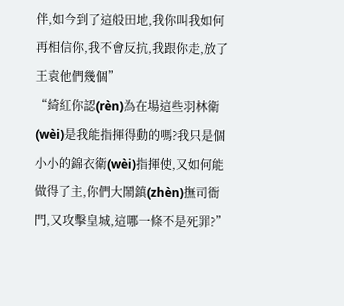伴,如今到了這般田地,我你叫我如何再相信你,我不會反抗,我跟你走,放了王袁他們幾個”
“綺紅你認(rèn)為在場這些羽林衛(wèi)是我能指揮得動的嗎?我只是個小小的錦衣衛(wèi)指揮使,又如何能做得了主,你們大鬧鎮(zhèn)撫司衙門,又攻擊皇城,這哪一條不是死罪?”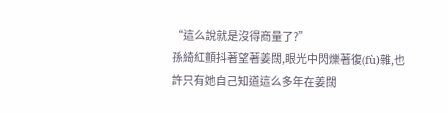“這么說就是沒得商量了?”
孫綺紅顫抖著望著姜闊,眼光中閃爍著復(fù)雜,也許只有她自己知道這么多年在姜闊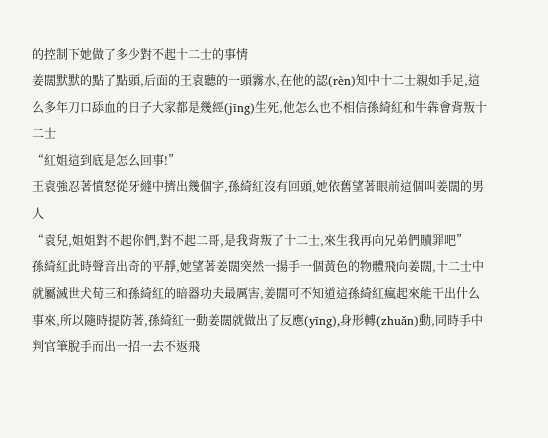的控制下她做了多少對不起十二士的事情
姜闊默默的點了點頭,后面的王袁聽的一頭霧水,在他的認(rèn)知中十二士親如手足,這么多年刀口舔血的日子大家都是幾經(jīng)生死,他怎么也不相信孫綺紅和牛犇會背叛十二士
“紅姐這到底是怎么回事!”
王袁強忍著憤怒從牙縫中擠出幾個字,孫綺紅沒有回頭,她依舊望著眼前這個叫姜闊的男人
“袁兒,姐姐對不起你們,對不起二哥,是我背叛了十二士,來生我再向兄弟們贖罪吧”
孫綺紅此時聲音出奇的平靜,她望著姜闊突然一揚手一個黃色的物體飛向姜闊,十二士中就屬滅世犬荀三和孫綺紅的暗器功夫最厲害,姜闊可不知道這孫綺紅瘋起來能干出什么事來,所以隨時提防著,孫綺紅一動姜闊就做出了反應(yīng),身形轉(zhuǎn)動,同時手中判官筆脫手而出一招一去不返飛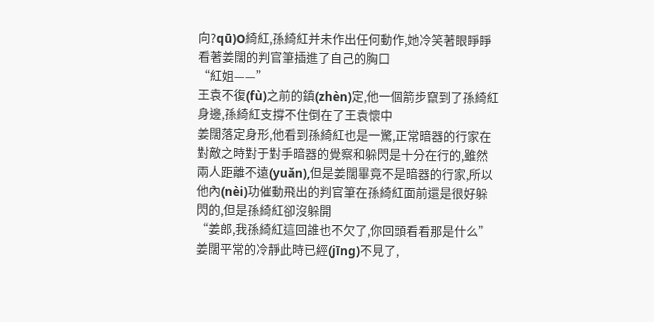向?qū)O綺紅,孫綺紅并未作出任何動作,她冷笑著眼睜睜看著姜闊的判官筆插進了自己的胸口
“紅姐——”
王袁不復(fù)之前的鎮(zhèn)定,他一個箭步竄到了孫綺紅身邊,孫綺紅支撐不住倒在了王袁懷中
姜闊落定身形,他看到孫綺紅也是一驚,正常暗器的行家在對敵之時對于對手暗器的覺察和躲閃是十分在行的,雖然兩人距離不遠(yuǎn),但是姜闊畢竟不是暗器的行家,所以他內(nèi)功催動飛出的判官筆在孫綺紅面前還是很好躲閃的,但是孫綺紅卻沒躲開
“姜郎,我孫綺紅這回誰也不欠了,你回頭看看那是什么”
姜闊平常的冷靜此時已經(jīng)不見了,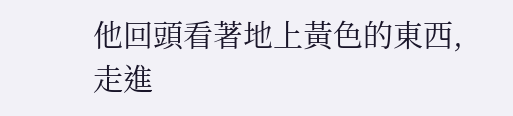他回頭看著地上黃色的東西,走進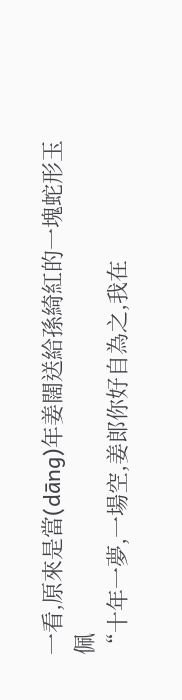一看,原來是當(dāng)年姜闊送給孫綺紅的一塊蛇形玉佩
“十年一夢,一場空,姜郎你好自為之,我在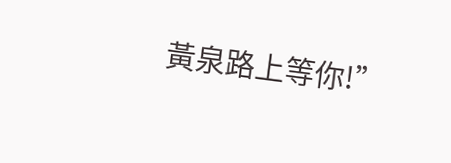黃泉路上等你!”